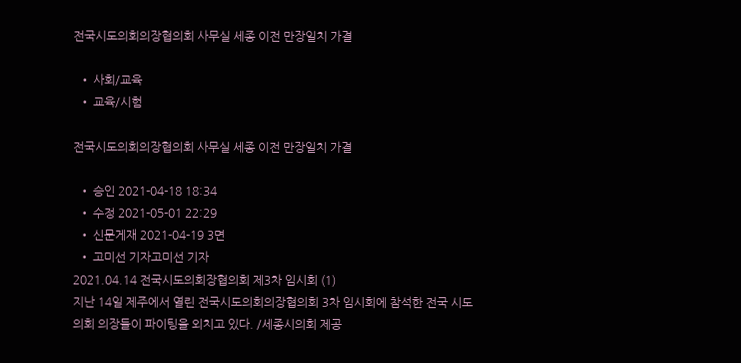전국시도의회의장협의회 사무실 세종 이전 만장일치 가결

  • 사회/교육
  • 교육/시험

전국시도의회의장협의회 사무실 세종 이전 만장일치 가결

  • 승인 2021-04-18 18:34
  • 수정 2021-05-01 22:29
  • 신문게재 2021-04-19 3면
  • 고미선 기자고미선 기자
2021.04.14 전국시도의회장협의회 제3차 임시회 (1)
지난 14일 제주에서 열린 전국시도의회의장협의회 3차 임시회에 참석한 전국 시도의회 의장들이 파이팅을 외치고 있다. /세종시의회 제공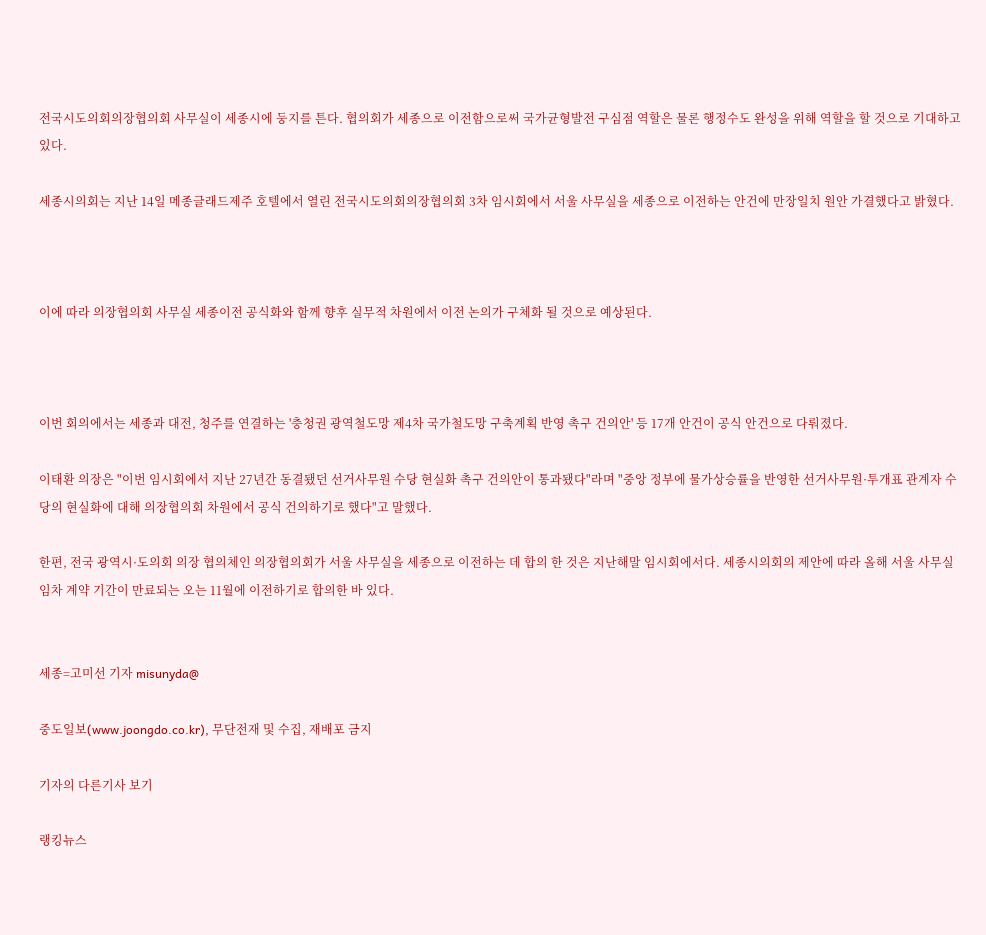전국시도의회의장협의회 사무실이 세종시에 둥지를 튼다. 협의회가 세종으로 이전함으로써 국가균형발전 구심점 역할은 물론 행정수도 완성을 위해 역할을 할 것으로 기대하고 있다.

세종시의회는 지난 14일 메종글래드제주 호텔에서 열린 전국시도의회의장협의회 3차 임시회에서 서울 사무실을 세종으로 이전하는 안건에 만장일치 원안 가결했다고 밝혔다.



이에 따라 의장협의회 사무실 세종이전 공식화와 함께 향후 실무적 차원에서 이전 논의가 구체화 될 것으로 예상된다.



이번 회의에서는 세종과 대전, 청주를 연결하는 '충청권 광역철도망 제4차 국가철도망 구축계획 반영 촉구 건의안' 등 17개 안건이 공식 안건으로 다뤄졌다.

이태환 의장은 "이번 임시회에서 지난 27년간 동결됐던 선거사무원 수당 현실화 촉구 건의안이 통과됐다"라며 "중앙 정부에 물가상승률을 반영한 선거사무원·투개표 관계자 수당의 현실화에 대해 의장협의회 차원에서 공식 건의하기로 했다"고 말했다.

한편, 전국 광역시·도의회 의장 협의체인 의장협의회가 서울 사무실을 세종으로 이전하는 데 합의 한 것은 지난해말 임시회에서다. 세종시의회의 제안에 따라 올해 서울 사무실 임차 계약 기간이 만료되는 오는 11월에 이전하기로 합의한 바 있다.


세종=고미선 기자 misunyda@

중도일보(www.joongdo.co.kr), 무단전재 및 수집, 재배포 금지

기자의 다른기사 보기

랭킹뉴스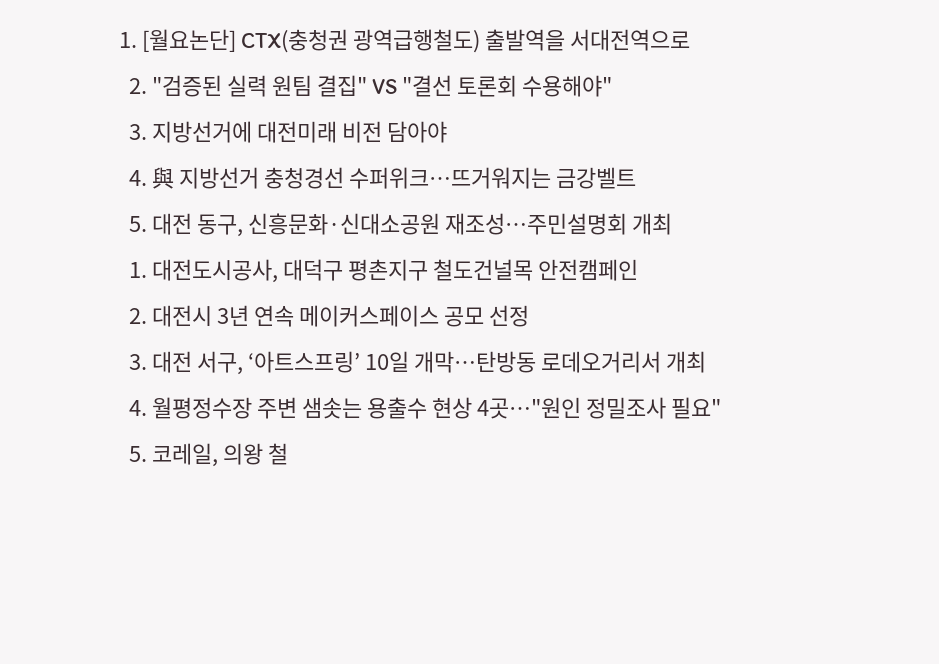1. [월요논단] CTX(충청권 광역급행철도) 출발역을 서대전역으로
  2. "검증된 실력 원팀 결집" VS "결선 토론회 수용해야"
  3. 지방선거에 대전미래 비전 담아야
  4. 與 지방선거 충청경선 수퍼위크…뜨거워지는 금강벨트
  5. 대전 동구, 신흥문화·신대소공원 재조성…주민설명회 개최
  1. 대전도시공사, 대덕구 평촌지구 철도건널목 안전캠페인
  2. 대전시 3년 연속 메이커스페이스 공모 선정
  3. 대전 서구, ‘아트스프링’ 10일 개막…탄방동 로데오거리서 개최
  4. 월평정수장 주변 샘솟는 용출수 현상 4곳…"원인 정밀조사 필요"
  5. 코레일, 의왕 철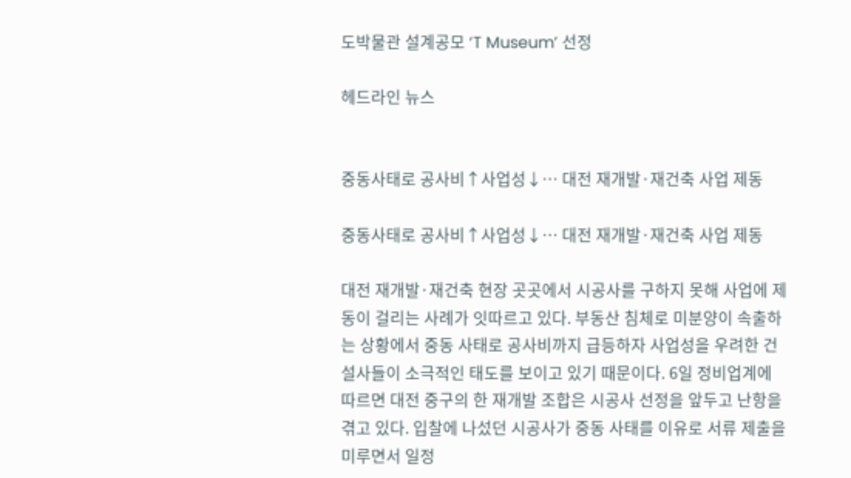도박물관 설계공모 ‘T Museum’ 선정

헤드라인 뉴스


중동사태로 공사비↑사업성↓… 대전 재개발·재건축 사업 제동

중동사태로 공사비↑사업성↓… 대전 재개발·재건축 사업 제동

대전 재개발·재건축 현장 곳곳에서 시공사를 구하지 못해 사업에 제동이 걸리는 사례가 잇따르고 있다. 부동산 침체로 미분양이 속출하는 상황에서 중동 사태로 공사비까지 급등하자 사업성을 우려한 건설사들이 소극적인 태도를 보이고 있기 때문이다. 6일 정비업계에 따르면 대전 중구의 한 재개발 조합은 시공사 선정을 앞두고 난항을 겪고 있다. 입찰에 나섰던 시공사가 중동 사태를 이유로 서류 제출을 미루면서 일정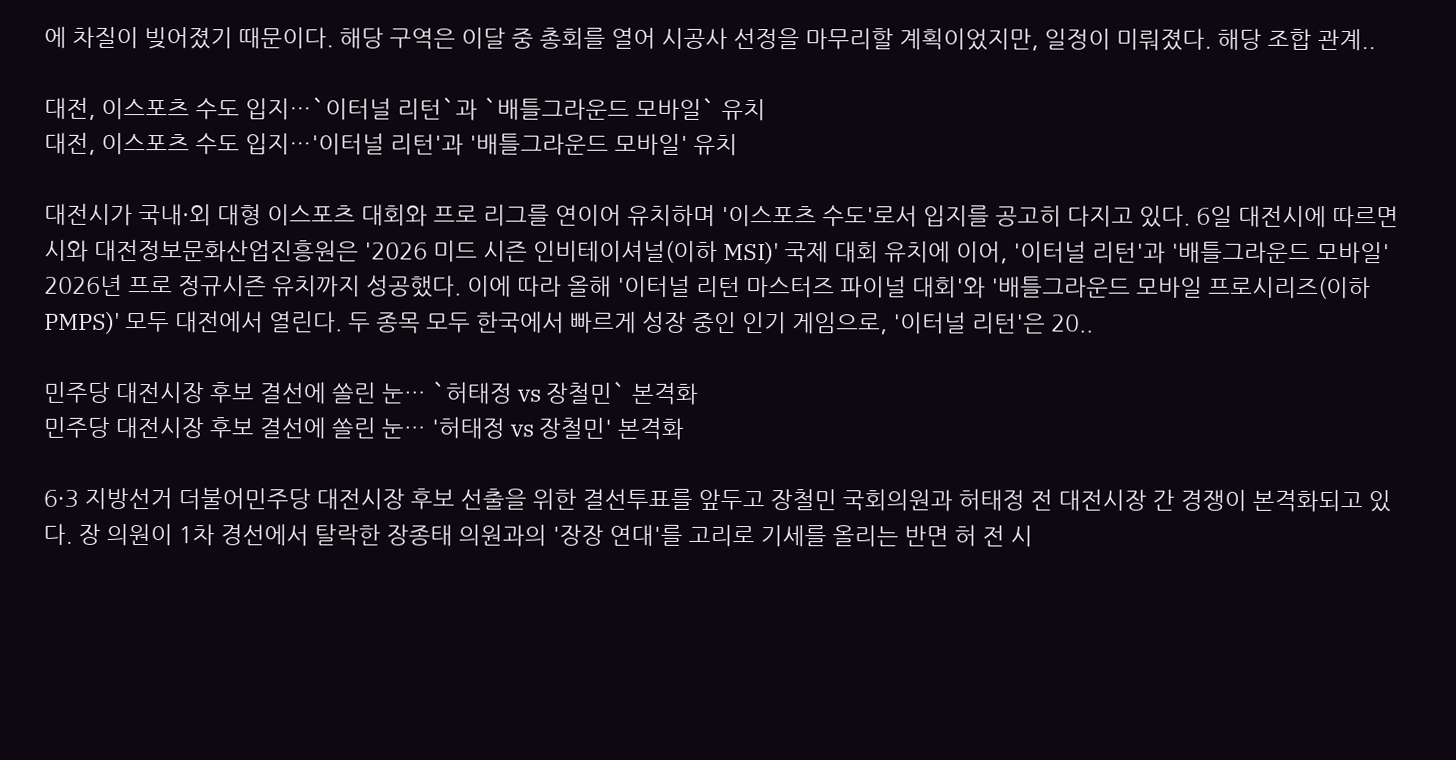에 차질이 빚어졌기 때문이다. 해당 구역은 이달 중 총회를 열어 시공사 선정을 마무리할 계획이었지만, 일정이 미뤄졌다. 해당 조합 관계..

대전, 이스포츠 수도 입지…`이터널 리턴`과 `배틀그라운드 모바일` 유치
대전, 이스포츠 수도 입지…'이터널 리턴'과 '배틀그라운드 모바일' 유치

대전시가 국내·외 대형 이스포츠 대회와 프로 리그를 연이어 유치하며 '이스포츠 수도'로서 입지를 공고히 다지고 있다. 6일 대전시에 따르면 시와 대전정보문화산업진흥원은 '2026 미드 시즌 인비테이셔널(이하 MSI)' 국제 대회 유치에 이어, '이터널 리턴'과 '배틀그라운드 모바일' 2026년 프로 정규시즌 유치까지 성공했다. 이에 따라 올해 '이터널 리턴 마스터즈 파이널 대회'와 '배틀그라운드 모바일 프로시리즈(이하 PMPS)' 모두 대전에서 열린다. 두 종목 모두 한국에서 빠르게 성장 중인 인기 게임으로, '이터널 리턴'은 20..

민주당 대전시장 후보 결선에 쏠린 눈… `허태정 vs 장철민` 본격화
민주당 대전시장 후보 결선에 쏠린 눈… '허태정 vs 장철민' 본격화

6·3 지방선거 더불어민주당 대전시장 후보 선출을 위한 결선투표를 앞두고 장철민 국회의원과 허태정 전 대전시장 간 경쟁이 본격화되고 있다. 장 의원이 1차 경선에서 탈락한 장종태 의원과의 '장장 연대'를 고리로 기세를 올리는 반면 허 전 시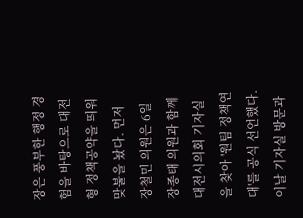장은 풍부한 행정 경험을 바탕으로 대전형 정책공약을 띄워 맞불을 놨다. 먼저 장철민 의원은 6일 장종태 의원과 함께 대전시의회 기자실을 찾아 '원팀 정책연대'를 공식 선언했다. 이날 기자실 방문과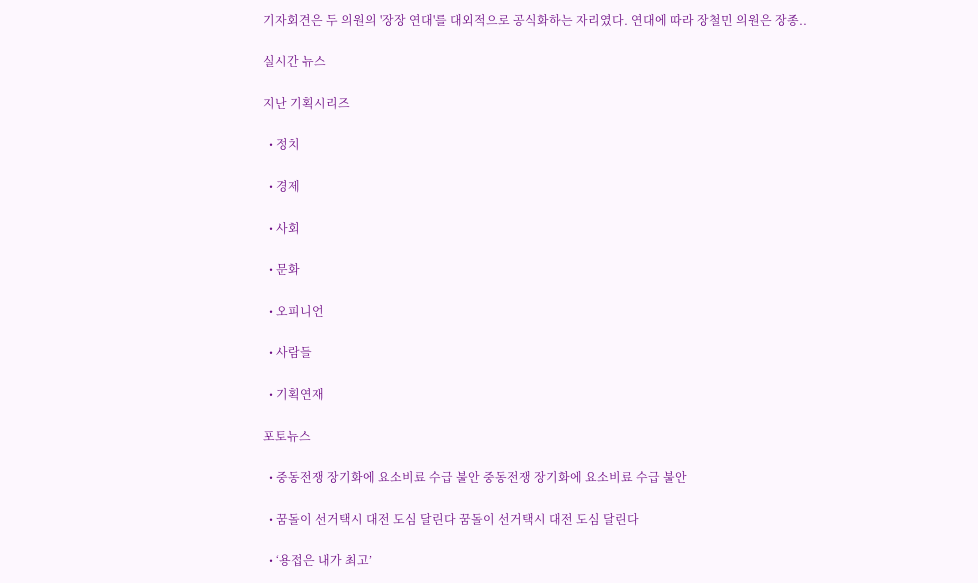기자회견은 두 의원의 '장장 연대'를 대외적으로 공식화하는 자리였다. 연대에 따라 장철민 의원은 장종..

실시간 뉴스

지난 기획시리즈

  • 정치

  • 경제

  • 사회

  • 문화

  • 오피니언

  • 사람들

  • 기획연재

포토뉴스

  • 중동전쟁 장기화에 요소비료 수급 불안 중동전쟁 장기화에 요소비료 수급 불안

  • 꿈돌이 선거택시 대전 도심 달린다 꿈돌이 선거택시 대전 도심 달린다

  • ‘용접은 내가 최고’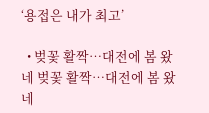‘용접은 내가 최고’

  • 벚꽃 활짝…대전에 봄 왔네 벚꽃 활짝…대전에 봄 왔네